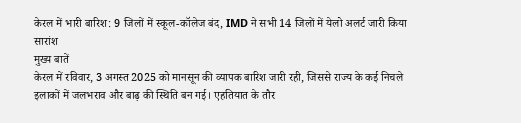केरल में भारी बारिश: 9 जिलों में स्कूल-कॉलेज बंद, IMD ने सभी 14 जिलों में येलो अलर्ट जारी किया
सारांश
मुख्य बातें
केरल में रविवार, 3 अगस्त 2025 को मानसून की व्यापक बारिश जारी रही, जिससे राज्य के कई निचले इलाकों में जलभराव और बाढ़ की स्थिति बन गई। एहतियात के तौर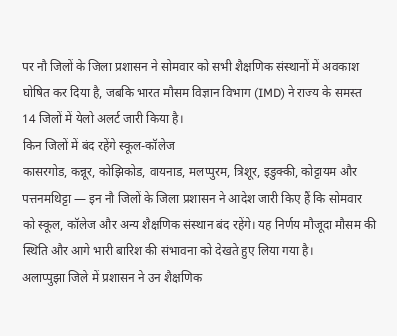पर नौ जिलों के जिला प्रशासन ने सोमवार को सभी शैक्षणिक संस्थानों में अवकाश घोषित कर दिया है, जबकि भारत मौसम विज्ञान विभाग (IMD) ने राज्य के समस्त 14 जिलों में येलो अलर्ट जारी किया है।
किन जिलों में बंद रहेंगे स्कूल-कॉलेज
कासरगोड, कन्नूर, कोझिकोड, वायनाड, मलप्पुरम, त्रिशूर, इडुक्की, कोट्टायम और पत्तनमथिट्टा — इन नौ जिलों के जिला प्रशासन ने आदेश जारी किए हैं कि सोमवार को स्कूल, कॉलेज और अन्य शैक्षणिक संस्थान बंद रहेंगे। यह निर्णय मौजूदा मौसम की स्थिति और आगे भारी बारिश की संभावना को देखते हुए लिया गया है।
अलाप्पुझा जिले में प्रशासन ने उन शैक्षणिक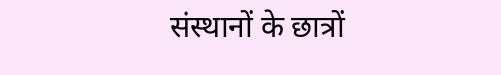संस्थानों के छात्रों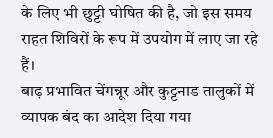के लिए भी छुट्टी घोषित की है, जो इस समय राहत शिविरों के रूप में उपयोग में लाए जा रहे हैं।
बाढ़ प्रभावित चेंगन्नूर और कुट्टनाड तालुकों में व्यापक बंद का आदेश दिया गया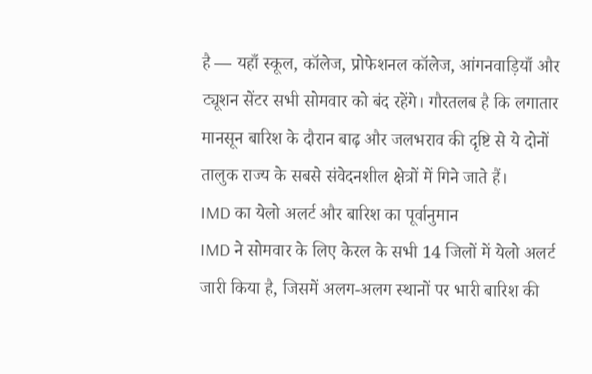है — यहाँ स्कूल, कॉलेज, प्रोफेशनल कॉलेज, आंगनवाड़ियाँ और ट्यूशन सेंटर सभी सोमवार को बंद रहेंगे। गौरतलब है कि लगातार मानसून बारिश के दौरान बाढ़ और जलभराव की दृष्टि से ये दोनों तालुक राज्य के सबसे संवेदनशील क्षेत्रों में गिने जाते हैं।
IMD का येलो अलर्ट और बारिश का पूर्वानुमान
IMD ने सोमवार के लिए केरल के सभी 14 जिलों में येलो अलर्ट जारी किया है, जिसमें अलग-अलग स्थानों पर भारी बारिश की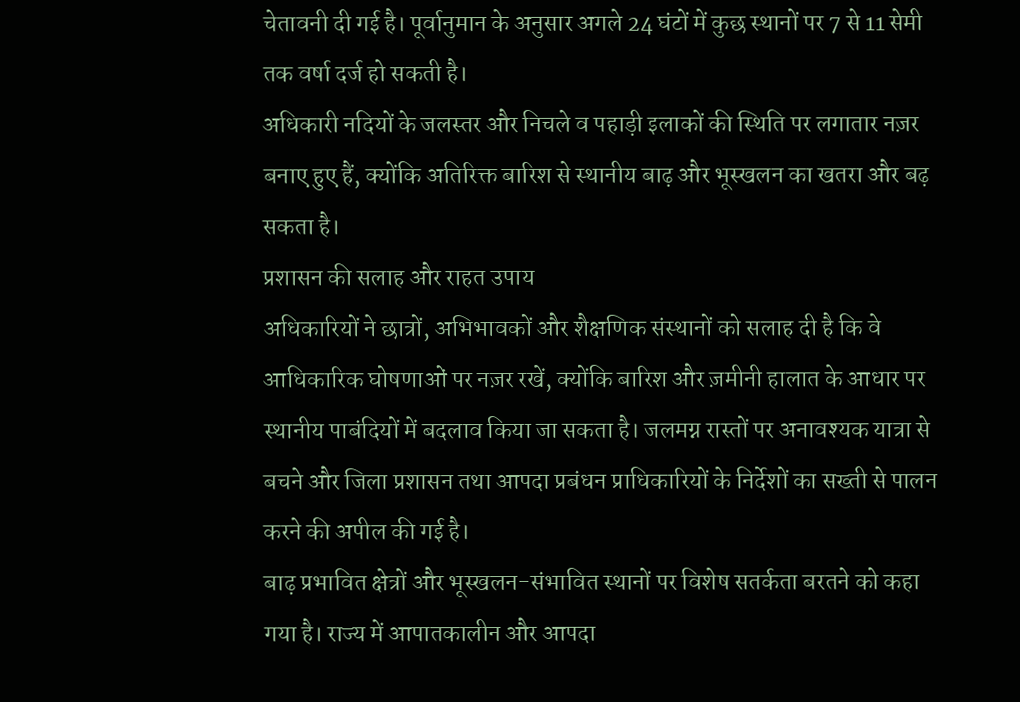चेतावनी दी गई है। पूर्वानुमान के अनुसार अगले 24 घंटों में कुछ स्थानों पर 7 से 11 सेमी तक वर्षा दर्ज हो सकती है।
अधिकारी नदियों के जलस्तर और निचले व पहाड़ी इलाकों की स्थिति पर लगातार नज़र बनाए हुए हैं, क्योंकि अतिरिक्त बारिश से स्थानीय बाढ़ और भूस्खलन का खतरा और बढ़ सकता है।
प्रशासन की सलाह और राहत उपाय
अधिकारियों ने छात्रों, अभिभावकों और शैक्षणिक संस्थानों को सलाह दी है कि वे आधिकारिक घोषणाओं पर नज़र रखें, क्योंकि बारिश और ज़मीनी हालात के आधार पर स्थानीय पाबंदियों में बदलाव किया जा सकता है। जलमग्न रास्तों पर अनावश्यक यात्रा से बचने और जिला प्रशासन तथा आपदा प्रबंधन प्राधिकारियों के निर्देशों का सख्ती से पालन करने की अपील की गई है।
बाढ़ प्रभावित क्षेत्रों और भूस्खलन-संभावित स्थानों पर विशेष सतर्कता बरतने को कहा गया है। राज्य में आपातकालीन और आपदा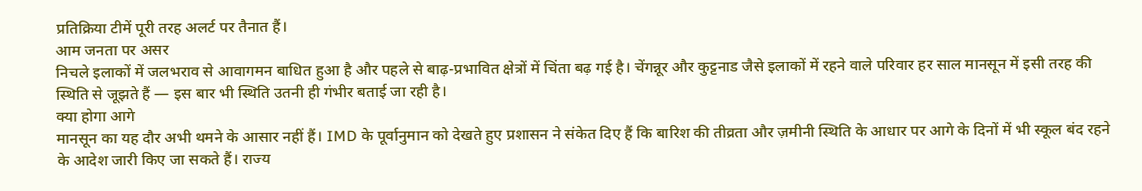प्रतिक्रिया टीमें पूरी तरह अलर्ट पर तैनात हैं।
आम जनता पर असर
निचले इलाकों में जलभराव से आवागमन बाधित हुआ है और पहले से बाढ़-प्रभावित क्षेत्रों में चिंता बढ़ गई है। चेंगन्नूर और कुट्टनाड जैसे इलाकों में रहने वाले परिवार हर साल मानसून में इसी तरह की स्थिति से जूझते हैं — इस बार भी स्थिति उतनी ही गंभीर बताई जा रही है।
क्या होगा आगे
मानसून का यह दौर अभी थमने के आसार नहीं हैं। IMD के पूर्वानुमान को देखते हुए प्रशासन ने संकेत दिए हैं कि बारिश की तीव्रता और ज़मीनी स्थिति के आधार पर आगे के दिनों में भी स्कूल बंद रहने के आदेश जारी किए जा सकते हैं। राज्य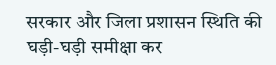सरकार और जिला प्रशासन स्थिति की घड़ी-घड़ी समीक्षा कर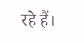रहे हैं।